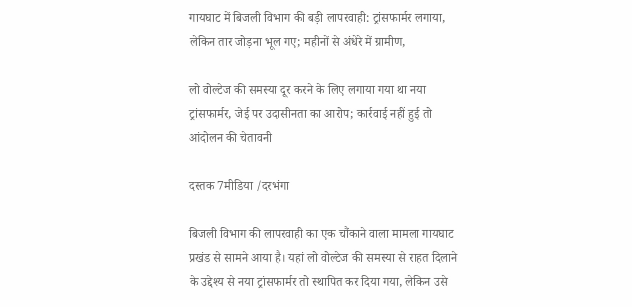गायघाट में बिजली विभाग की बड़ी लापरवाही: ट्रांसफार्मर लगाया, लेकिन तार जोड़ना भूल गए; महीनों से अंधेरे में ग्रामीण,

लो वोल्टेज की समस्या दूर करने के लिए लगाया गया था नया ट्रांसफार्मर, जेई पर उदासीनता का आरोप; कार्रवाई नहीं हुई तो आंदोलन की चेतावनी

दस्तक 7मीडिया /दरभंगा

बिजली विभाग की लापरवाही का एक चौंकाने वाला मामला गायघाट प्रखंड से सामने आया है। यहां लो वोल्टेज की समस्या से राहत दिलाने के उद्देश्य से नया ट्रांसफार्मर तो स्थापित कर दिया गया, लेकिन उसे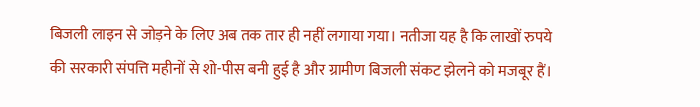बिजली लाइन से जोड़ने के लिए अब तक तार ही नहीं लगाया गया। नतीजा यह है कि लाखों रुपये की सरकारी संपत्ति महीनों से शो-पीस बनी हुई है और ग्रामीण बिजली संकट झेलने को मजबूर हैं।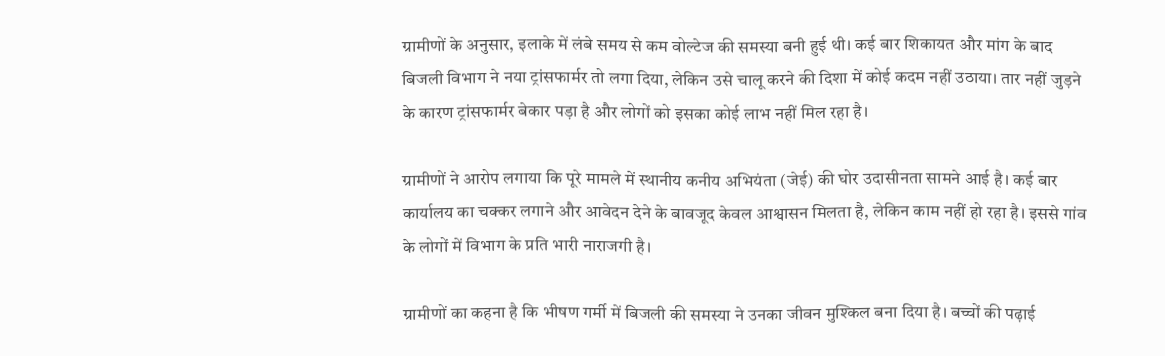ग्रामीणों के अनुसार, इलाके में लंबे समय से कम वोल्टेज की समस्या बनी हुई थी। कई बार शिकायत और मांग के बाद बिजली विभाग ने नया ट्रांसफार्मर तो लगा दिया, लेकिन उसे चालू करने की दिशा में कोई कदम नहीं उठाया। तार नहीं जुड़ने के कारण ट्रांसफार्मर बेकार पड़ा है और लोगों को इसका कोई लाभ नहीं मिल रहा है।

ग्रामीणों ने आरोप लगाया कि पूरे मामले में स्थानीय कनीय अभियंता (जेई) की घोर उदासीनता सामने आई है। कई बार कार्यालय का चक्कर लगाने और आवेदन देने के बावजूद केवल आश्वासन मिलता है, लेकिन काम नहीं हो रहा है। इससे गांव के लोगों में विभाग के प्रति भारी नाराजगी है।

ग्रामीणों का कहना है कि भीषण गर्मी में बिजली की समस्या ने उनका जीवन मुश्किल बना दिया है। बच्चों की पढ़ाई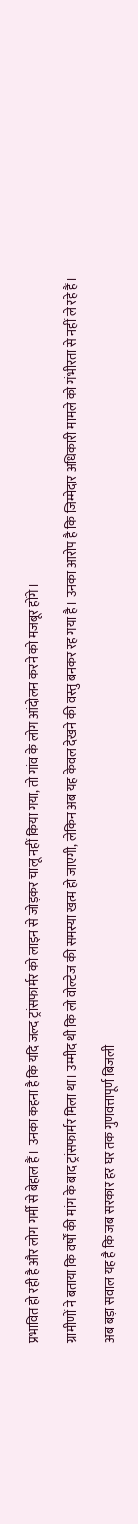प्रभावित हो रही है और लोग गर्मी से बेहाल हैं। उनका कहना है कि यदि जल्द ट्रांसफार्मर को लाइन से जोड़कर चालू नहीं किया गया, तो गांव के लोग आंदोलन करने को मजबूर होंगे।

ग्रामीणों ने बताया कि वर्षों की मांग के बाद ट्रांसफार्मर मिला था। उम्मीद थी कि लो वोल्टेज की समस्या खत्म हो जाएगी, लेकिन अब यह केवल देखने की वस्तु बनकर रह गया है। उनका आरोप है कि जिम्मेदार अधिकारी मामले को गंभीरता से नहीं ले रहे हैं।

अब बड़ा सवाल यह है कि जब सरकार हर घर तक गुणवत्तापूर्ण बिजली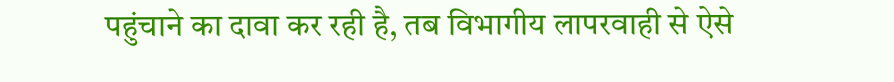पहुंचाने का दावा कर रही है, तब विभागीय लापरवाही से ऐसे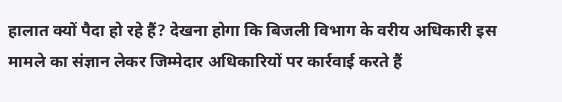हालात क्यों पैदा हो रहे हैं? देखना होगा कि बिजली विभाग के वरीय अधिकारी इस मामले का संज्ञान लेकर जिम्मेदार अधिकारियों पर कार्रवाई करते हैं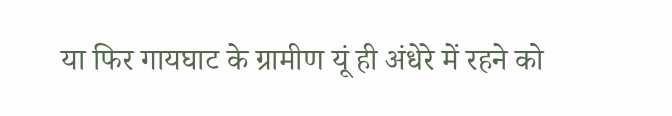या फिर गायघाट के ग्रामीण यूं ही अंधेरे में रहने को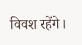विवश रहेंगे।